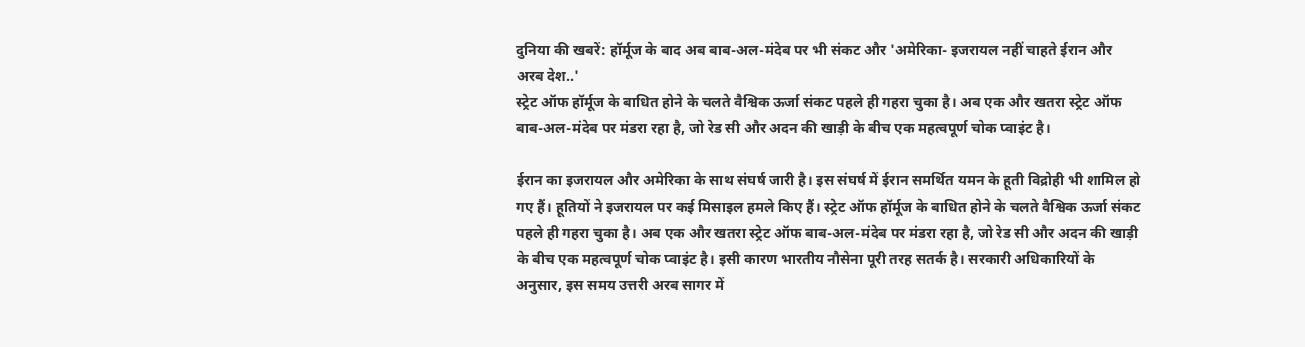दुनिया की खबरें: हॉर्मूज के बाद अब बाब-अल-मंदेब पर भी संकट और 'अमेरिका- इजरायल नहीं चाहते ईरान और अरब देश..'
स्ट्रेट ऑफ हॉर्मूज के बाधित होने के चलते वैश्विक ऊर्जा संकट पहले ही गहरा चुका है। अब एक और खतरा स्ट्रेट ऑफ बाब-अल-मंदेब पर मंडरा रहा है, जो रेड सी और अदन की खाड़ी के बीच एक महत्वपूर्ण चोक प्वाइंट है।

ईरान का इजरायल और अमेरिका के साथ संघर्ष जारी है। इस संघर्ष में ईरान समर्थित यमन के हूती विद्रोही भी शामिल हो गए हैं। हूतियों ने इजरायल पर कई मिसाइल हमले किए हैं। स्ट्रेट ऑफ हॉर्मूज के बाधित होने के चलते वैश्विक ऊर्जा संकट पहले ही गहरा चुका है। अब एक और खतरा स्ट्रेट ऑफ बाब-अल-मंदेब पर मंडरा रहा है, जो रेड सी और अदन की खाड़ी के बीच एक महत्वपूर्ण चोक प्वाइंट है। इसी कारण भारतीय नौसेना पूरी तरह सतर्क है। सरकारी अधिकारियों के अनुसार, इस समय उत्तरी अरब सागर में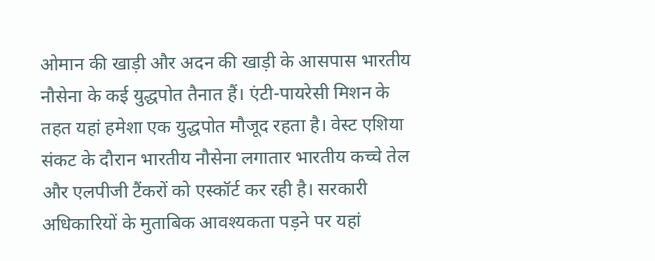ओमान की खाड़ी और अदन की खाड़ी के आसपास भारतीय नौसेना के कई युद्धपोत तैनात हैं। एंटी-पायरेसी मिशन के तहत यहां हमेशा एक युद्धपोत मौजूद रहता है। वेस्ट एशिया संकट के दौरान भारतीय नौसेना लगातार भारतीय कच्चे तेल और एलपीजी टैंकरों को एस्कॉर्ट कर रही है। सरकारी अधिकारियों के मुताबिक आवश्यकता पड़ने पर यहां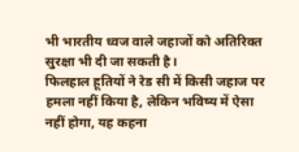भी भारतीय ध्वज वाले जहाजों को अतिरिक्त सुरक्षा भी दी जा सकती है।
फिलहाल हूतियों ने रेड सी में किसी जहाज पर हमला नहीं किया है, लेकिन भविष्य में ऐसा नहीं होगा, यह कहना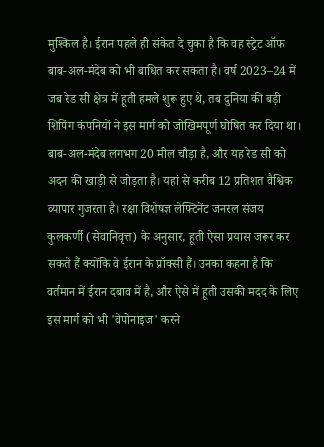मुश्किल है। ईरान पहले ही संकेत दे चुका है कि वह स्ट्रेट ऑफ बाब-अल-मंदेब को भी बाधित कर सकता है। वर्ष 2023–24 में जब रेड सी क्षेत्र में हूती हमले शुरू हुए थे, तब दुनिया की बड़ी शिपिंग कंपनियों ने इस मार्ग को जोखिमपूर्ण घोषित कर दिया था।
बाब-अल-मंदेब लगभग 20 मील चौड़ा है, और यह रेड सी को अदन की खाड़ी से जोड़ता है। यहां से करीब 12 प्रतिशत वैश्विक व्यापार गुजरता है। रक्षा विशेषज्ञ लेफ्टिनेंट जनरल संजय कुलकर्णी (सेवानिवृत्त) के अनुसार, हूती ऐसा प्रयास जरूर कर सकते हैं क्योंकि वे ईरान के प्रॉक्सी हैं। उनका कहना है कि वर्तमान में ईरान दबाव में है, और ऐसे में हूती उसकी मदद के लिए इस मार्ग को भी 'वेपोनाइज' करने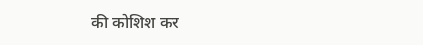की कोशिश कर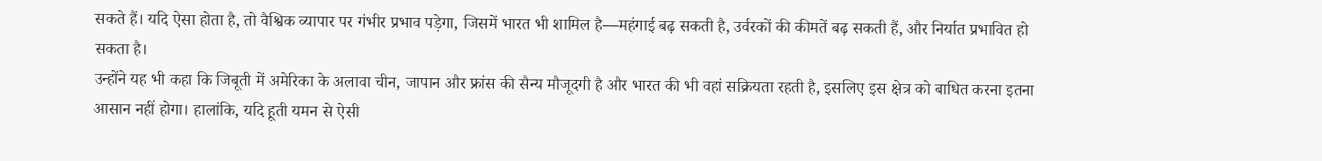सकते हैं। यदि ऐसा होता है, तो वैश्विक व्यापार पर गंभीर प्रभाव पड़ेगा, जिसमें भारत भी शामिल है—महंगाई बढ़ सकती है, उर्वरकों की कीमतें बढ़ सकती हैं, और निर्यात प्रभावित हो सकता है।
उन्होंने यह भी कहा कि जिबूती में अमेरिका के अलावा चीन, जापान और फ्रांस की सैन्य मौजूदगी है और भारत की भी वहां सक्रियता रहती है, इसलिए इस क्षेत्र को बाधित करना इतना आसान नहीं होगा। हालांकि, यदि हूती यमन से ऐसी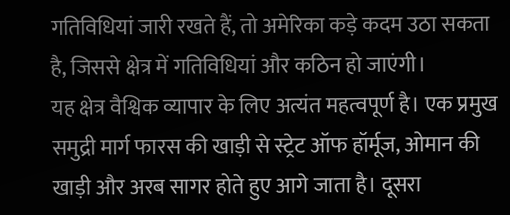गतिविधियां जारी रखते हैं, तो अमेरिका कड़े कदम उठा सकता है, जिससे क्षेत्र में गतिविधियां और कठिन हो जाएंगी।
यह क्षेत्र वैश्विक व्यापार के लिए अत्यंत महत्वपूर्ण है। एक प्रमुख समुद्री मार्ग फारस की खाड़ी से स्ट्रेट ऑफ हॉर्मूज, ओमान की खाड़ी और अरब सागर होते हुए आगे जाता है। दूसरा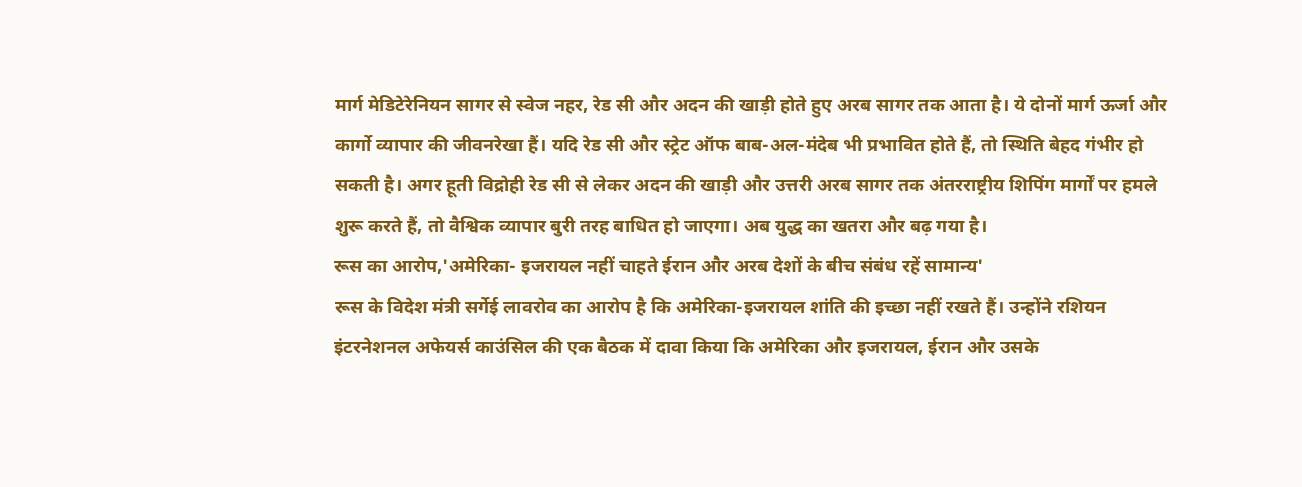मार्ग मेडिटेरेनियन सागर से स्वेज नहर, रेड सी और अदन की खाड़ी होते हुए अरब सागर तक आता है। ये दोनों मार्ग ऊर्जा और कार्गो व्यापार की जीवनरेखा हैं। यदि रेड सी और स्ट्रेट ऑफ बाब-अल-मंदेब भी प्रभावित होते हैं, तो स्थिति बेहद गंभीर हो सकती है। अगर हूती विद्रोही रेड सी से लेकर अदन की खाड़ी और उत्तरी अरब सागर तक अंतरराष्ट्रीय शिपिंग मार्गों पर हमले शुरू करते हैं, तो वैश्विक व्यापार बुरी तरह बाधित हो जाएगा। अब युद्ध का खतरा और बढ़ गया है।
रूस का आरोप,'अमेरिका- इजरायल नहीं चाहते ईरान और अरब देशों के बीच संबंध रहें सामान्य'
रूस के विदेश मंत्री सर्गेई लावरोव का आरोप है कि अमेरिका-इजरायल शांति की इच्छा नहीं रखते हैं। उन्होंने रशियन इंटरनेशनल अफेयर्स काउंसिल की एक बैठक में दावा किया कि अमेरिका और इजरायल, ईरान और उसके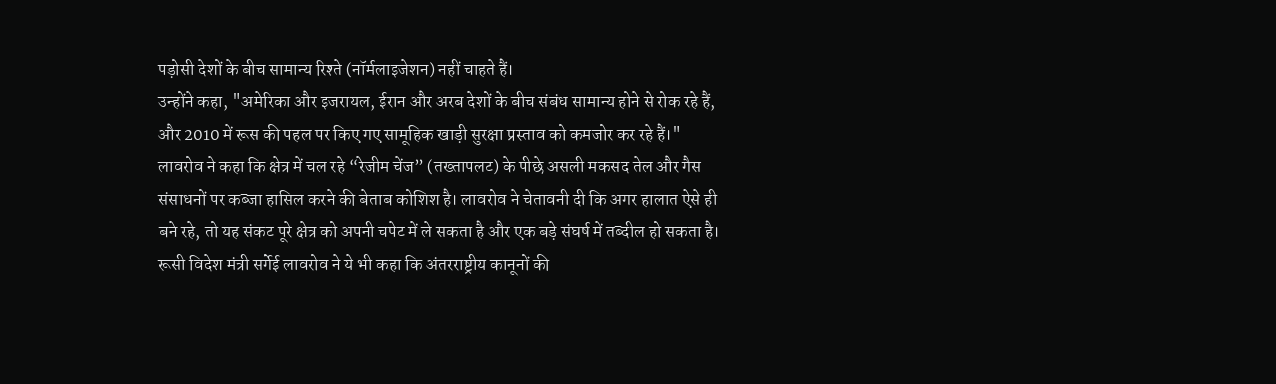पड़ोसी देशों के बीच सामान्य रिश्ते (नॉर्मलाइजेशन) नहीं चाहते हैं।
उन्होंने कहा, "अमेरिका और इजरायल, ईरान और अरब देशों के बीच संबंध सामान्य होने से रोक रहे हैं, और 2010 में रूस की पहल पर किए गए सामूहिक खाड़ी सुरक्षा प्रस्ताव को कमजोर कर रहे हैं।"
लावरोव ने कहा कि क्षेत्र में चल रहे “रेजीम चेंज” (तख्तापलट) के पीछे असली मकसद तेल और गैस संसाधनों पर कब्जा हासिल करने की बेताब कोशिश है। लावरोव ने चेतावनी दी कि अगर हालात ऐसे ही बने रहे, तो यह संकट पूरे क्षेत्र को अपनी चपेट में ले सकता है और एक बड़े संघर्ष में तब्दील हो सकता है।
रूसी विदेश मंत्री सर्गेई लावरोव ने ये भी कहा कि अंतरराष्ट्रीय कानूनों की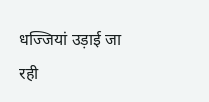धज्जियां उड़ाई जा रही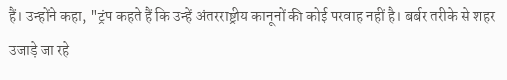हैं। उन्होंने कहा, "ट्रंप कहते हैं कि उन्हें अंतरराष्ट्रीय कानूनों की कोई परवाह नहीं है। बर्बर तरीके से शहर उजाड़े जा रहे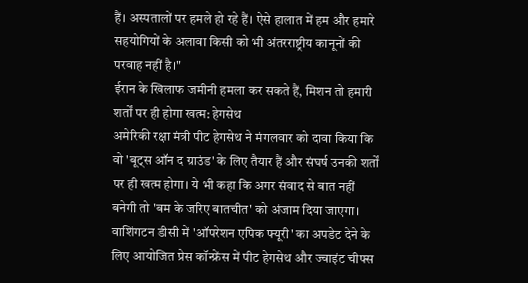हैं। अस्पतालों पर हमले हो रहे हैं। ऐसे हालात में हम और हमारे सहयोगियों के अलावा किसी को भी अंतरराष्ट्रीय कानूनों की परवाह नहीं है।"
ईरान के खिलाफ जमीनी हमला कर सकते हैं, मिशन तो हमारी शर्तों पर ही होगा खत्म: हेगसेथ
अमेरिकी रक्षा मंत्री पीट हेगसेथ ने मंगलवार को दावा किया कि वो 'बूट्स ऑन द ग्राउंड' के लिए तैयार हैं और संघर्ष उनकी शर्तों पर ही खत्म होगा। ये भी कहा कि अगर संवाद से बात नहीं बनेगी तो 'बम के जरिए बातचीत' को अंजाम दिया जाएगा।
वाशिंगटन डीसी में 'ऑपरेशन एपिक फ्यूरी' का अपडेट देने के लिए आयोजित प्रेस कॉन्फ्रेंस में पीट हेगसेथ और ज्वाइंट चीफ्स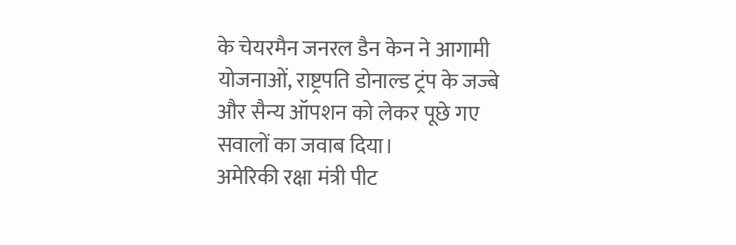के चेयरमैन जनरल डैन केन ने आगामी योजनाओं, राष्ट्रपति डोनाल्ड ट्रंप के जज्बे और सैन्य ऑपशन को लेकर पूछे गए सवालों का जवाब दिया।
अमेरिकी रक्षा मंत्री पीट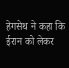हेगसेथ ने कहा कि ईरान को लेकर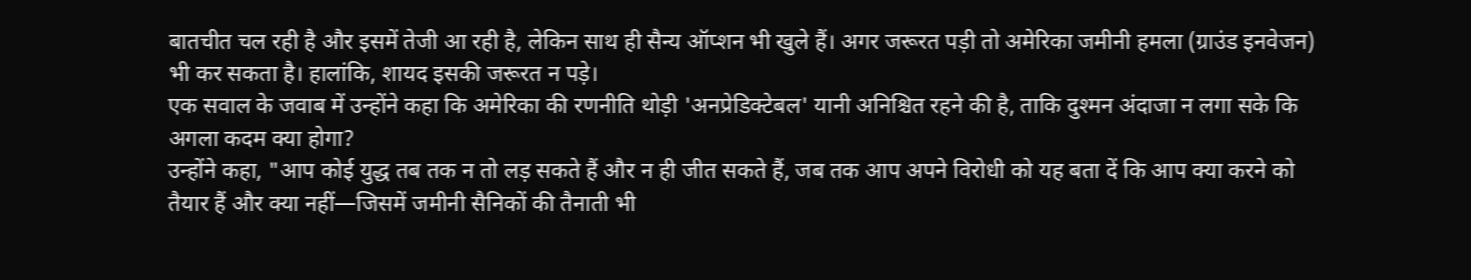बातचीत चल रही है और इसमें तेजी आ रही है, लेकिन साथ ही सैन्य ऑप्शन भी खुले हैं। अगर जरूरत पड़ी तो अमेरिका जमीनी हमला (ग्राउंड इनवेजन) भी कर सकता है। हालांकि, शायद इसकी जरूरत न पड़े।
एक सवाल के जवाब में उन्होंने कहा कि अमेरिका की रणनीति थोड़ी 'अनप्रेडिक्टेबल' यानी अनिश्चित रहने की है, ताकि दुश्मन अंदाजा न लगा सके कि अगला कदम क्या होगा?
उन्होंने कहा, "आप कोई युद्ध तब तक न तो लड़ सकते हैं और न ही जीत सकते हैं, जब तक आप अपने विरोधी को यह बता दें कि आप क्या करने को तैयार हैं और क्या नहीं—जिसमें जमीनी सैनिकों की तैनाती भी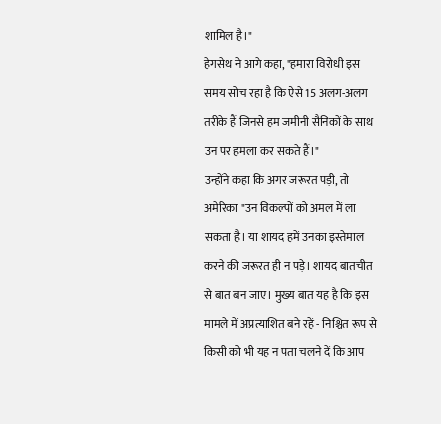शामिल है।"
हेगसेथ ने आगे कहा, "हमारा विरोधी इस समय सोच रहा है कि ऐसे 15 अलग-अलग तरीके हैं जिनसे हम जमीनी सैनिकों के साथ उन पर हमला कर सकते हैं।"
उन्होंने कहा कि अगर जरूरत पड़ी, तो अमेरिका "उन विकल्पों को अमल में ला सकता है। या शायद हमें उनका इस्तेमाल करने की जरूरत ही न पड़े। शायद बातचीत से बात बन जाए। मुख्य बात यह है कि इस मामले में अप्रत्याशित बने रहें - निश्चित रूप से किसी को भी यह न पता चलने दें कि आप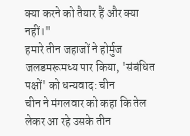क्या करने को तैयार हैं और क्या नहीं।"
हमारे तीन जहाजों ने होर्मुज जलडमरूमध्य पार किया, 'संबंधित पक्षों' को धन्यवाद: चीन
चीन ने मंगलवार को कहा कि तेल लेकर आ रहे उसके तीन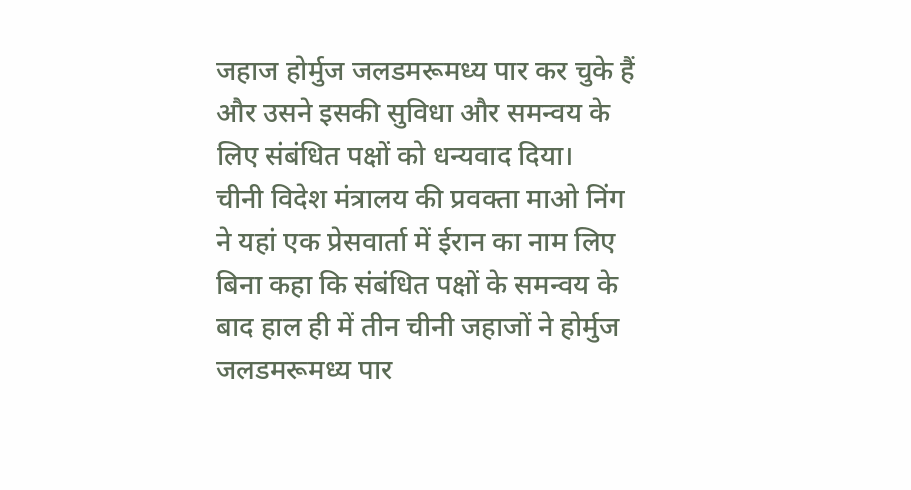जहाज होर्मुज जलडमरूमध्य पार कर चुके हैं और उसने इसकी सुविधा और समन्वय के लिए संबंधित पक्षों को धन्यवाद दिया।
चीनी विदेश मंत्रालय की प्रवक्ता माओ निंग ने यहां एक प्रेसवार्ता में ईरान का नाम लिए बिना कहा कि संबंधित पक्षों के समन्वय के बाद हाल ही में तीन चीनी जहाजों ने होर्मुज जलडमरूमध्य पार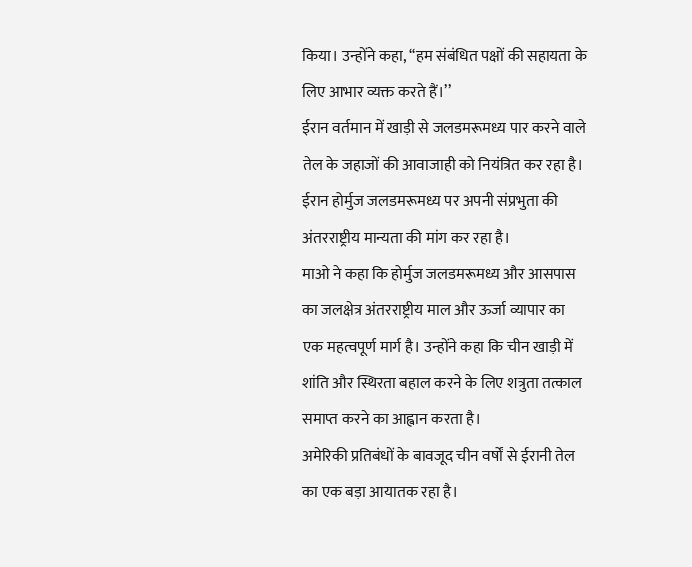किया। उन्होंने कहा, ‘‘हम संबंधित पक्षों की सहायता के लिए आभार व्यक्त करते हैं।’’
ईरान वर्तमान में खाड़ी से जलडमरूमध्य पार करने वाले तेल के जहाजों की आवाजाही को नियंत्रित कर रहा है। ईरान होर्मुज जलडमरूमध्य पर अपनी संप्रभुता की अंतरराष्ट्रीय मान्यता की मांग कर रहा है।
माओ ने कहा कि होर्मुज जलडमरूमध्य और आसपास का जलक्षेत्र अंतरराष्ट्रीय माल और ऊर्जा व्यापार का एक महत्वपूर्ण मार्ग है। उन्होंने कहा कि चीन खाड़ी में शांति और स्थिरता बहाल करने के लिए शत्रुता तत्काल समाप्त करने का आह्वान करता है।
अमेरिकी प्रतिबंधों के बावजूद चीन वर्षों से ईरानी तेल का एक बड़ा आयातक रहा है।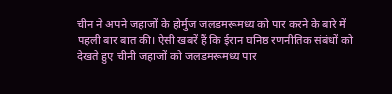चीन ने अपने जहाजों के होर्मुज जलडमरूमध्य को पार करने के बारे में पहली बार बात की। ऐसी खबरें हैं कि ईरान घनिष्ठ रणनीतिक संबंधों को देखते हुए चीनी जहाजों को जलडमरूमध्य पार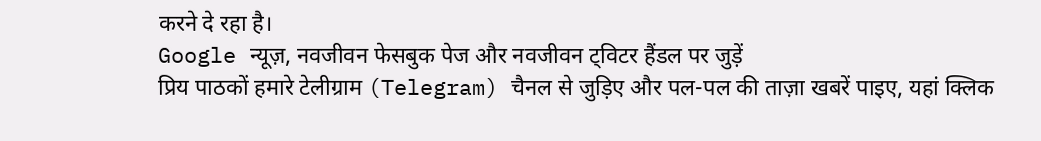करने दे रहा है।
Google न्यूज़, नवजीवन फेसबुक पेज और नवजीवन ट्विटर हैंडल पर जुड़ें
प्रिय पाठकों हमारे टेलीग्राम (Telegram) चैनल से जुड़िए और पल-पल की ताज़ा खबरें पाइए, यहां क्लिक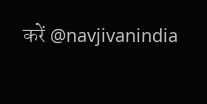करें @navjivanindia